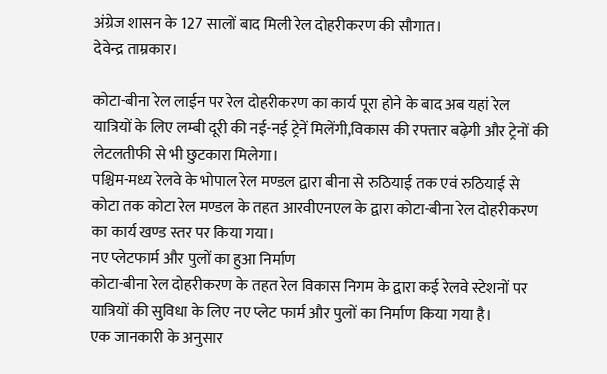अंग्रेज शासन के 127 सालों बाद मिली रेल दोहरीकरण की सौगात।
देवेन्द्र ताम्रकार।

कोटा-बीना रेल लाईन पर रेल दोहरीकरण का कार्य पूरा होने के बाद अब यहां रेल यात्रियों के लिए लम्बी दूरी की नई-नई ट्रेनें मिलेंगी,विकास की रफ्तार बढ़ेगी और ट्रेनों की लेटलतीफी से भी छुटकारा मिलेगा।
पश्चिम-मध्य रेलवे के भोपाल रेल मण्डल द्वारा बीना से रुठियाई तक एवं रुठियाई से कोटा तक कोटा रेल मण्डल के तहत आरवीएनएल के द्वारा कोटा-बीना रेल दोहरीकरण का कार्य खण्ड स्तर पर किया गया।
नए प्लेटफार्म और पुलों का हुआ निर्माण
कोटा-बीना रेल दोहरीकरण के तहत रेल विकास निगम के द्वारा कई रेलवे स्टेशनों पर यात्रियों की सुविधा के लिए नए प्लेट फार्म और पुलों का निर्माण किया गया है।
एक जानकारी के अनुसार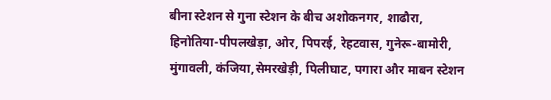बीना स्टेशन से गुना स्टेशन के बीच अशोकनगर, शाढौरा, हिनोतिया-पीपलखेड़ा, ओर, पिपरई, रेहटवास, गुनेरू-बामोरी, मुंगावली, कंजिया,सेमरखेड़ी, पिलीघाट, पगारा और माबन स्टेशन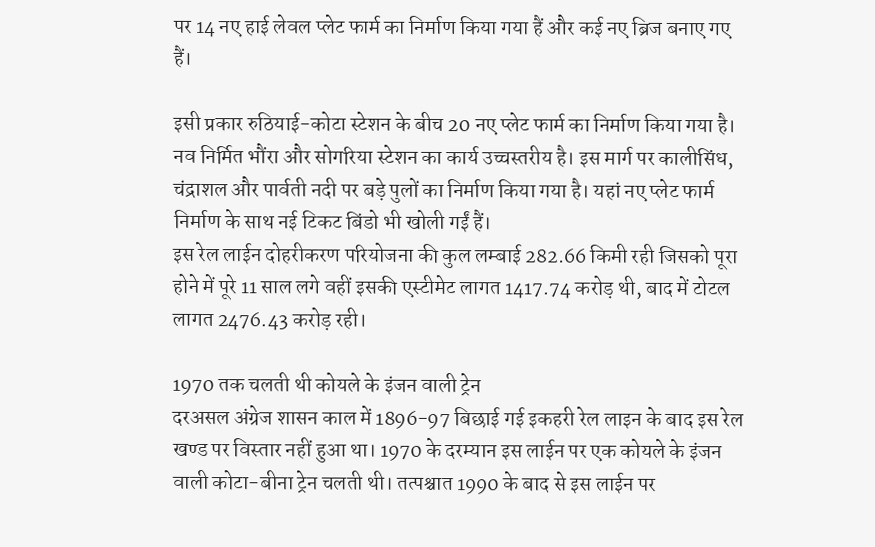पर 14 नए हाई लेवल प्लेट फार्म का निर्माण किया गया हैं और कई नए ब्रिज बनाए गए हैं।

इसी प्रकार रुठियाई-कोटा स्टेशन के बीच 20 नए प्लेट फार्म का निर्माण किया गया है।
नव निर्मित भौंरा और सोगरिया स्टेशन का कार्य उच्चस्तरीय है। इस मार्ग पर कालीसिंध, चंद्राशल और पार्वती नदी पर बड़े पुलों का निर्माण किया गया है। यहां नए प्लेट फार्म निर्माण के साथ नई टिकट बिंडो भी खोली गईं हैं।
इस रेल लाईन दोहरीकरण परियोजना की कुल लम्बाई 282.66 किमी रही जिसको पूरा होने में पूरे 11 साल लगे वहीं इसकी एस्टीमेट लागत 1417.74 करोड़ थी, बाद में टोटल लागत 2476.43 करोड़ रही।

1970 तक चलती थी कोयले के इंजन वाली ट्रेन
दरअसल अंग्रेज शासन काल में 1896-97 बिछाई गई इकहरी रेल लाइन के बाद इस रेल खण्ड पर विस्तार नहीं हुआ था। 1970 के दरम्यान इस लाईन पर एक कोयले के इंजन वाली कोटा-बीना ट्रेन चलती थी। तत्पश्चात 1990 के बाद से इस लाईन पर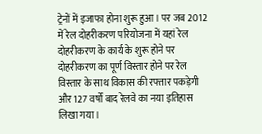ट्रेनों में इजाफा होना शुरू हुआ। पर जब 2012 में रेल दोहरीकरण परियोजना में यहां रेल दोहरीकरण के कार्य के शुरू होने पर दोहरीकरण का पूर्ण विस्तार होने पर रेल विस्तार के साथ विकास की रफ्तार पकड़ेगी और 127 वर्षों बाद रेलवे का नया इतिहास लिखा गया।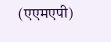(एएमएपी)